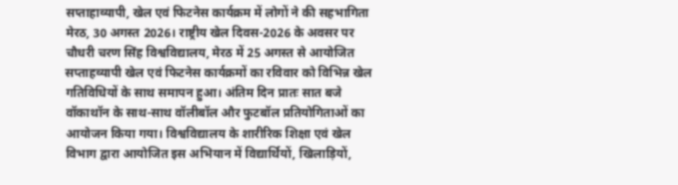सप्ताहाव्यापी, खेल एवं फिटनेस कार्यक्रम में लोगों ने की सहभागिता
मेरठ, 30 अगस्त 2026। राष्ट्रीय खेल दिवस-2026 के अवसर पर चौधरी चरण सिंह विश्वविद्यालय, मेरठ में 25 अगस्त से आयोजित सप्ताहव्यापी खेल एवं फिटनेस कार्यक्रमों का रविवार को विभिन्न खेल गतिविधियों के साथ समापन हुआ। अंतिम दिन प्रातः सात बजे वॉकाथॉन के साथ-साथ वॉलीबॉल और फुटबॉल प्रतियोगिताओं का आयोजन किया गया। विश्वविद्यालय के शारीरिक शिक्षा एवं खेल विभाग द्वारा आयोजित इस अभियान में विद्यार्थियों, खिलाड़ियों,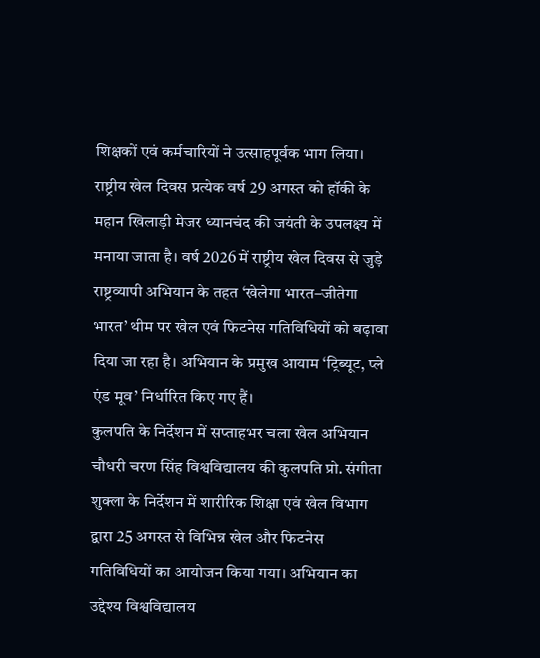शिक्षकों एवं कर्मचारियों ने उत्साहपूर्वक भाग लिया।
राष्ट्रीय खेल दिवस प्रत्येक वर्ष 29 अगस्त को हॉकी के महान खिलाड़ी मेजर ध्यानचंद की जयंती के उपलक्ष्य में मनाया जाता है। वर्ष 2026 में राष्ट्रीय खेल दिवस से जुड़े राष्ट्रव्यापी अभियान के तहत ‘खेलेगा भारत–जीतेगा भारत’ थीम पर खेल एवं फिटनेस गतिविधियों को बढ़ावा दिया जा रहा है। अभियान के प्रमुख आयाम ‘ट्रिब्यूट, प्ले एंड मूव’ निर्धारित किए गए हैं।
कुलपति के निर्देशन में सप्ताहभर चला खेल अभियान
चौधरी चरण सिंह विश्वविद्यालय की कुलपति प्रो. संगीता शुक्ला के निर्देशन में शारीरिक शिक्षा एवं खेल विभाग द्वारा 25 अगस्त से विभिन्न खेल और फिटनेस गतिविधियों का आयोजन किया गया। अभियान का उद्देश्य विश्वविद्यालय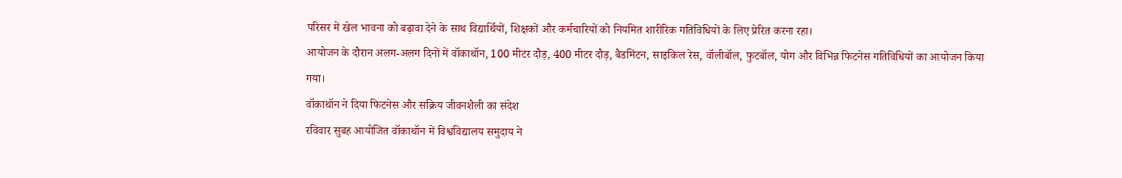परिसर में खेल भावना को बढ़ावा देने के साथ विद्यार्थियों, शिक्षकों और कर्मचारियों को नियमित शारीरिक गतिविधियों के लिए प्रेरित करना रहा।
आयोजन के दौरान अलग-अलग दिनों में वॉकाथॉन, 100 मीटर दौड़, 400 मीटर दौड़, बैडमिंटन, साइकिल रेस, वॉलीबॉल, फुटबॉल, योग और विभिन्न फिटनेस गतिविधियों का आयोजन किया गया।
वॉकाथॉन ने दिया फिटनेस और सक्रिय जीवनशैली का संदेश
रविवार सुबह आयोजित वॉकाथॉन में विश्वविद्यालय समुदाय ने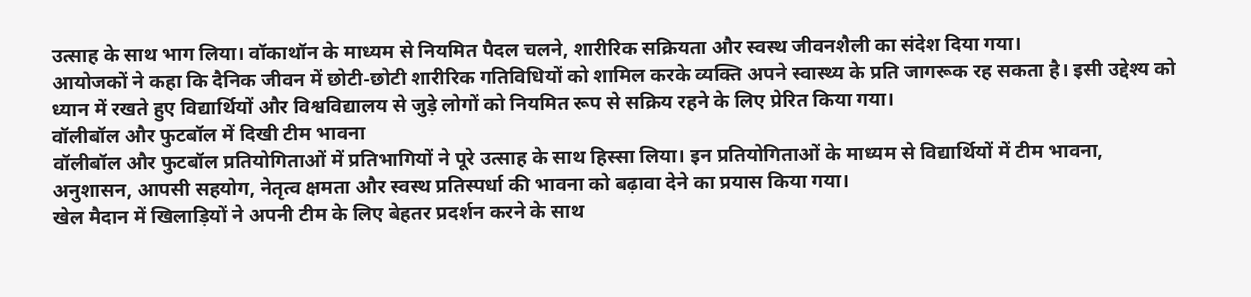उत्साह के साथ भाग लिया। वॉकाथॉन के माध्यम से नियमित पैदल चलने, शारीरिक सक्रियता और स्वस्थ जीवनशैली का संदेश दिया गया।
आयोजकों ने कहा कि दैनिक जीवन में छोटी-छोटी शारीरिक गतिविधियों को शामिल करके व्यक्ति अपने स्वास्थ्य के प्रति जागरूक रह सकता है। इसी उद्देश्य को ध्यान में रखते हुए विद्यार्थियों और विश्वविद्यालय से जुड़े लोगों को नियमित रूप से सक्रिय रहने के लिए प्रेरित किया गया।
वॉलीबॉल और फुटबॉल में दिखी टीम भावना
वॉलीबॉल और फुटबॉल प्रतियोगिताओं में प्रतिभागियों ने पूरे उत्साह के साथ हिस्सा लिया। इन प्रतियोगिताओं के माध्यम से विद्यार्थियों में टीम भावना, अनुशासन, आपसी सहयोग, नेतृत्व क्षमता और स्वस्थ प्रतिस्पर्धा की भावना को बढ़ावा देने का प्रयास किया गया।
खेल मैदान में खिलाड़ियों ने अपनी टीम के लिए बेहतर प्रदर्शन करने के साथ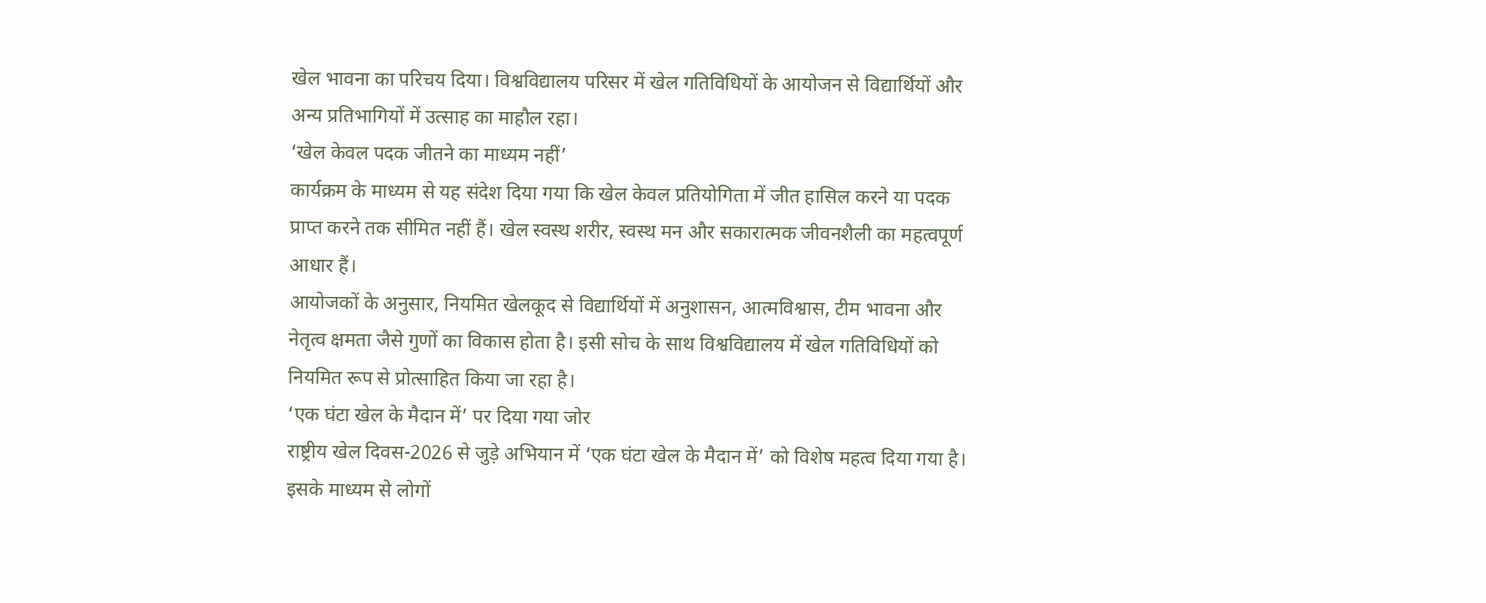खेल भावना का परिचय दिया। विश्वविद्यालय परिसर में खेल गतिविधियों के आयोजन से विद्यार्थियों और अन्य प्रतिभागियों में उत्साह का माहौल रहा।
‘खेल केवल पदक जीतने का माध्यम नहीं’
कार्यक्रम के माध्यम से यह संदेश दिया गया कि खेल केवल प्रतियोगिता में जीत हासिल करने या पदक प्राप्त करने तक सीमित नहीं हैं। खेल स्वस्थ शरीर, स्वस्थ मन और सकारात्मक जीवनशैली का महत्वपूर्ण आधार हैं।
आयोजकों के अनुसार, नियमित खेलकूद से विद्यार्थियों में अनुशासन, आत्मविश्वास, टीम भावना और नेतृत्व क्षमता जैसे गुणों का विकास होता है। इसी सोच के साथ विश्वविद्यालय में खेल गतिविधियों को नियमित रूप से प्रोत्साहित किया जा रहा है।
‘एक घंटा खेल के मैदान में’ पर दिया गया जोर
राष्ट्रीय खेल दिवस-2026 से जुड़े अभियान में ‘एक घंटा खेल के मैदान में’ को विशेष महत्व दिया गया है। इसके माध्यम से लोगों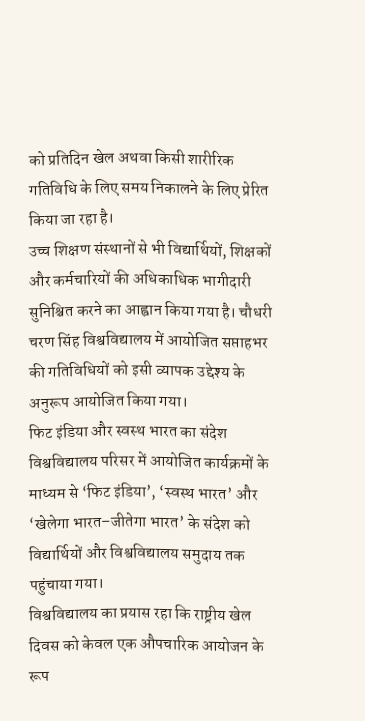को प्रतिदिन खेल अथवा किसी शारीरिक गतिविधि के लिए समय निकालने के लिए प्रेरित किया जा रहा है।
उच्च शिक्षण संस्थानों से भी विद्यार्थियों, शिक्षकों और कर्मचारियों की अधिकाधिक भागीदारी सुनिश्चित करने का आह्वान किया गया है। चौधरी चरण सिंह विश्वविद्यालय में आयोजित सप्ताहभर की गतिविधियों को इसी व्यापक उद्देश्य के अनुरूप आयोजित किया गया।
फिट इंडिया और स्वस्थ भारत का संदेश
विश्वविद्यालय परिसर में आयोजित कार्यक्रमों के माध्यम से ‘फिट इंडिया’, ‘स्वस्थ भारत’ और ‘खेलेगा भारत–जीतेगा भारत’ के संदेश को विद्यार्थियों और विश्वविद्यालय समुदाय तक पहुंचाया गया।
विश्वविद्यालय का प्रयास रहा कि राष्ट्रीय खेल दिवस को केवल एक औपचारिक आयोजन के रूप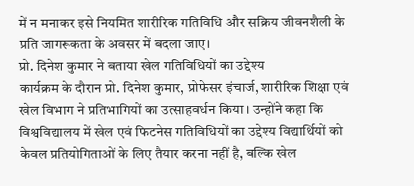में न मनाकर इसे नियमित शारीरिक गतिविधि और सक्रिय जीवनशैली के प्रति जागरूकता के अवसर में बदला जाए।
प्रो. दिनेश कुमार ने बताया खेल गतिविधियों का उद्देश्य
कार्यक्रम के दौरान प्रो. दिनेश कुमार, प्रोफेसर इंचार्ज, शारीरिक शिक्षा एवं खेल विभाग ने प्रतिभागियों का उत्साहवर्धन किया। उन्होंने कहा कि विश्वविद्यालय में खेल एवं फिटनेस गतिविधियों का उद्देश्य विद्यार्थियों को केवल प्रतियोगिताओं के लिए तैयार करना नहीं है, बल्कि खेल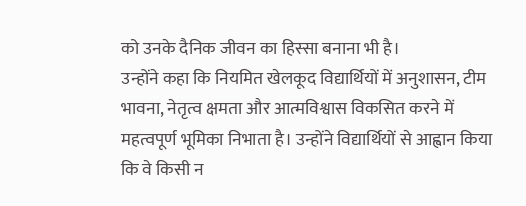को उनके दैनिक जीवन का हिस्सा बनाना भी है।
उन्होंने कहा कि नियमित खेलकूद विद्यार्थियों में अनुशासन, टीम भावना, नेतृत्व क्षमता और आत्मविश्वास विकसित करने में महत्वपूर्ण भूमिका निभाता है। उन्होंने विद्यार्थियों से आह्वान किया कि वे किसी न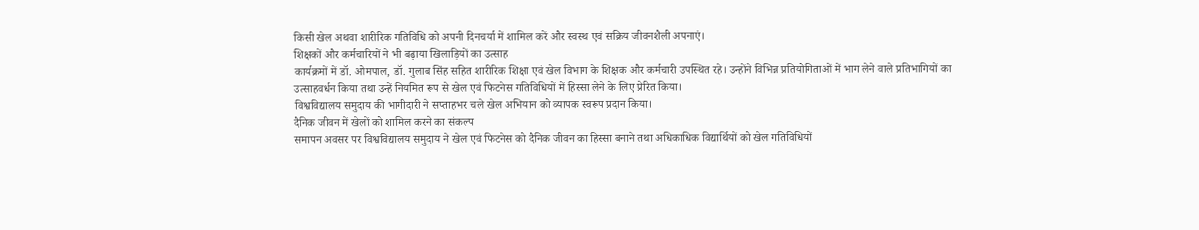किसी खेल अथवा शारीरिक गतिविधि को अपनी दिनचर्या में शामिल करें और स्वस्थ एवं सक्रिय जीवनशैली अपनाएं।
शिक्षकों और कर्मचारियों ने भी बढ़ाया खिलाड़ियों का उत्साह
कार्यक्रमों में डॉ. ओमपाल, डॉ. गुलाब सिंह सहित शारीरिक शिक्षा एवं खेल विभाग के शिक्षक और कर्मचारी उपस्थित रहे। उन्होंने विभिन्न प्रतियोगिताओं में भाग लेने वाले प्रतिभागियों का उत्साहवर्धन किया तथा उन्हें नियमित रूप से खेल एवं फिटनेस गतिविधियों में हिस्सा लेने के लिए प्रेरित किया।
विश्वविद्यालय समुदाय की भागीदारी ने सप्ताहभर चले खेल अभियान को व्यापक स्वरूप प्रदान किया।
दैनिक जीवन में खेलों को शामिल करने का संकल्प
समापन अवसर पर विश्वविद्यालय समुदाय ने खेल एवं फिटनेस को दैनिक जीवन का हिस्सा बनाने तथा अधिकाधिक विद्यार्थियों को खेल गतिविधियों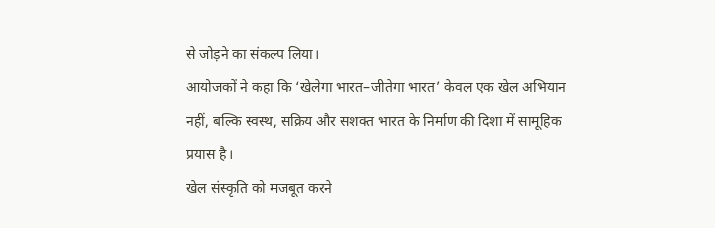से जोड़ने का संकल्प लिया।
आयोजकों ने कहा कि ‘खेलेगा भारत–जीतेगा भारत’ केवल एक खेल अभियान नहीं, बल्कि स्वस्थ, सक्रिय और सशक्त भारत के निर्माण की दिशा में सामूहिक प्रयास है।
खेल संस्कृति को मजबूत करने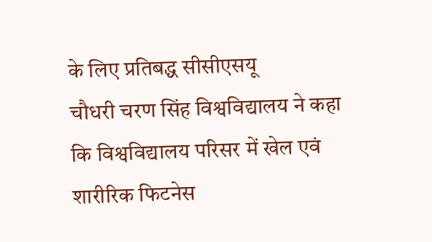के लिए प्रतिबद्ध सीसीएसयू
चौधरी चरण सिंह विश्वविद्यालय ने कहा कि विश्वविद्यालय परिसर में खेल एवं शारीरिक फिटनेस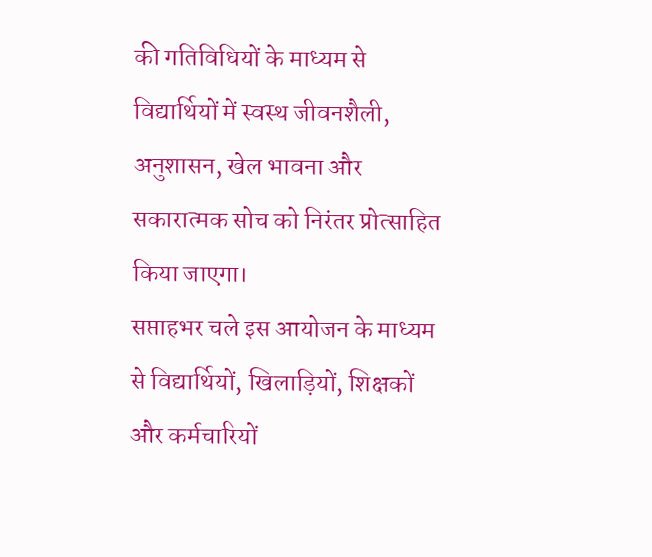की गतिविधियों के माध्यम से विद्यार्थियों में स्वस्थ जीवनशैली, अनुशासन, खेल भावना और सकारात्मक सोच को निरंतर प्रोत्साहित किया जाएगा।
सप्ताहभर चले इस आयोजन के माध्यम से विद्यार्थियों, खिलाड़ियों, शिक्षकों और कर्मचारियों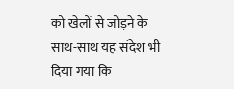को खेलों से जोड़ने के साथ-साथ यह संदेश भी दिया गया कि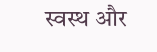स्वस्थ और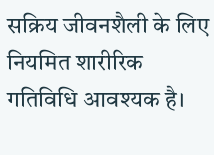सक्रिय जीवनशैली के लिए नियमित शारीरिक गतिविधि आवश्यक है।